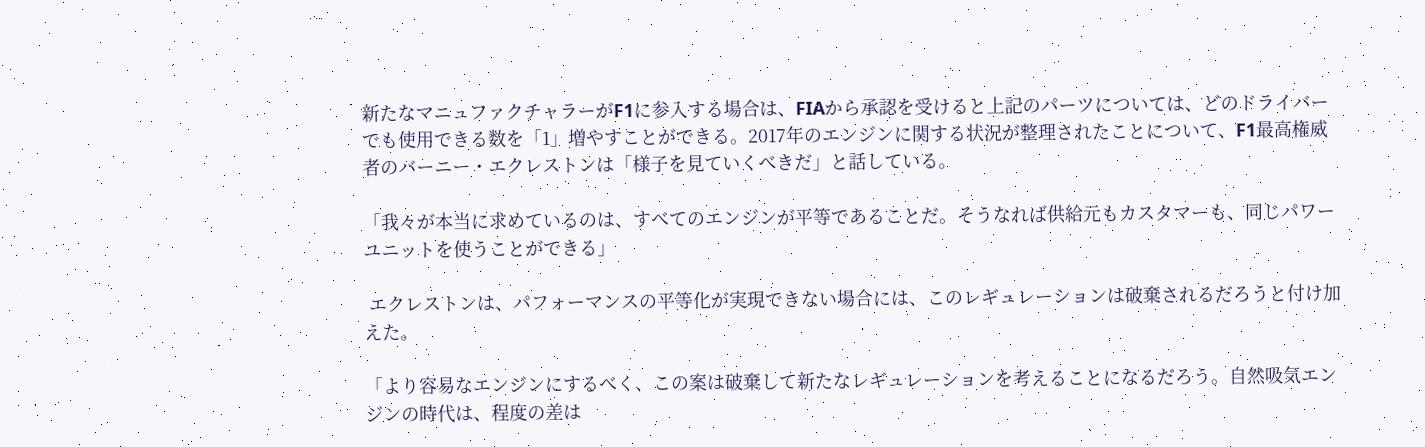新たなマニュファクチャラーがF1に参入する場合は、FIAから承認を受けると上記のパーツについては、どのドライバーでも使用できる数を「1」増やすことができる。2017年のエンジンに関する状況が整理されたことについて、F1最高権威者のバーニー・エクレストンは「様子を見ていくべきだ」と話している。

「我々が本当に求めているのは、すべてのエンジンが平等であることだ。そうなれば供給元もカスタマーも、同じパワーユニットを使うことができる」

 エクレストンは、パフォーマンスの平等化が実現できない場合には、このレギュレーションは破棄されるだろうと付け加えた。

「より容易なエンジンにするべく、この案は破棄して新たなレギュレーションを考えることになるだろう。自然吸気エンジンの時代は、程度の差は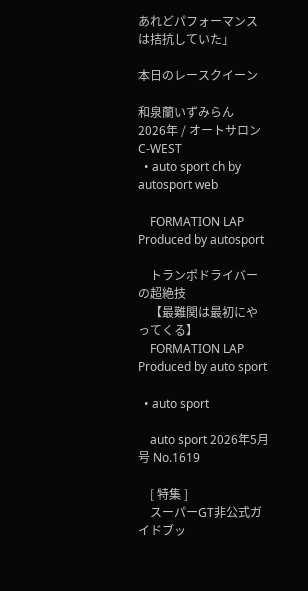あれどパフォーマンスは拮抗していた」

本日のレースクイーン

和泉蘭いずみらん
2026年 / オートサロン
C-WEST
  • auto sport ch by autosport web

    FORMATION LAP Produced by autosport

    トランポドライバーの超絶技
    【最難関は最初にやってくる】
    FORMATION LAP Produced by auto sport

  • auto sport

    auto sport 2026年5月号 No.1619

    [ 特集 ]
    スーパーGT非公式ガイドブッ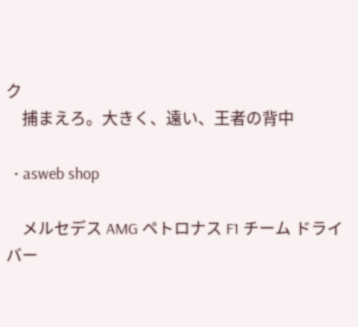ク
    捕まえろ。大きく、遠い、王者の背中

  • asweb shop

    メルセデス AMG ペトロナス F1 チーム ドライバー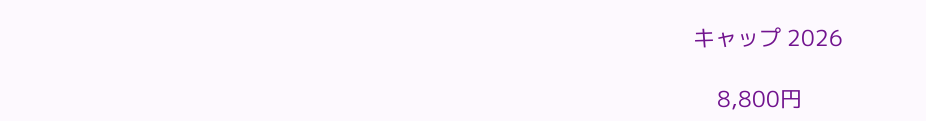キャップ 2026

    8,800円